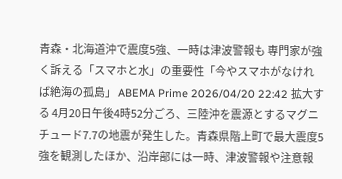青森・北海道沖で震度5強、一時は津波警報も 専門家が強く訴える「スマホと水」の重要性「今やスマホがなければ絶海の孤島」 ABEMA Prime 2026/04/20 22:42 拡大する 4月20日午後4時52分ごろ、三陸沖を震源とするマグニチュード7.7の地震が発生した。青森県階上町で最大震度5強を観測したほか、沿岸部には一時、津波警報や注意報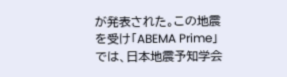が発表された。この地震を受け「ABEMA Prime」では、日本地震予知学会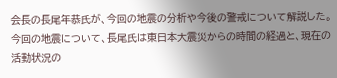会長の長尾年恭氏が、今回の地震の分析や今後の警戒について解説した。 今回の地震について、長尾氏は東日本大震災からの時間の経過と、現在の活動状況の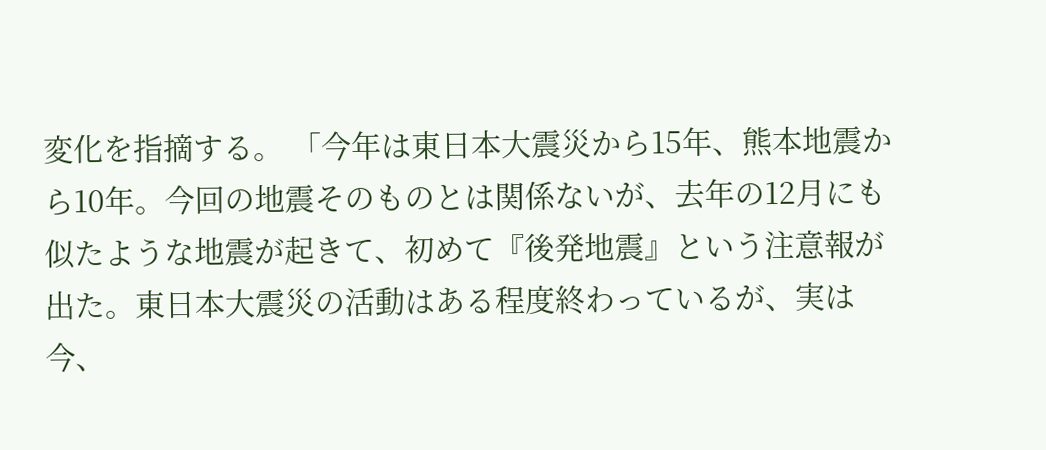変化を指摘する。 「今年は東日本大震災から15年、熊本地震から10年。今回の地震そのものとは関係ないが、去年の12月にも似たような地震が起きて、初めて『後発地震』という注意報が出た。東日本大震災の活動はある程度終わっているが、実は今、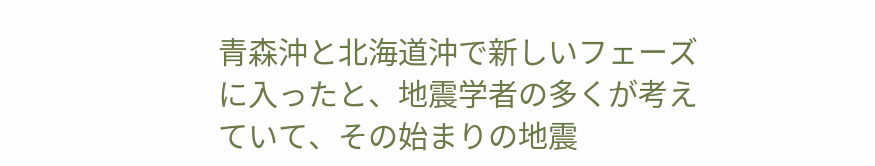青森沖と北海道沖で新しいフェーズに入ったと、地震学者の多くが考えていて、その始まりの地震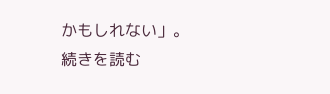かもしれない」。 続きを読む